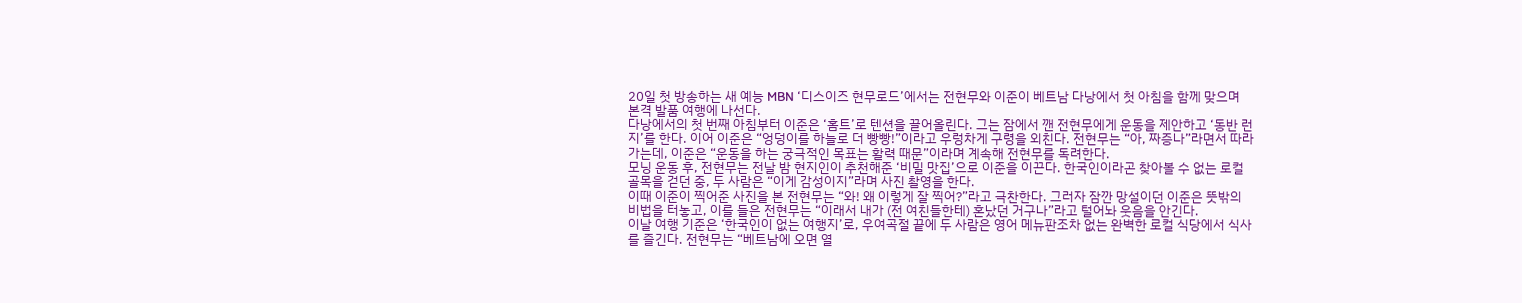20일 첫 방송하는 새 예능 MBN ‘디스이즈 현무로드’에서는 전현무와 이준이 베트남 다낭에서 첫 아침을 함께 맞으며 본격 발품 여행에 나선다.
다낭에서의 첫 번째 아침부터 이준은 ‘홈트’로 텐션을 끌어올린다. 그는 잠에서 깬 전현무에게 운동을 제안하고 ‘동반 런지’를 한다. 이어 이준은 “엉덩이를 하늘로 더 빵빵!”이라고 우렁차게 구령을 외친다. 전현무는 “아, 짜증나”라면서 따라가는데, 이준은 “운동을 하는 궁극적인 목표는 활력 때문”이라며 계속해 전현무를 독려한다.
모닝 운동 후, 전현무는 전날 밤 현지인이 추천해준 ‘비밀 맛집’으로 이준을 이끈다. 한국인이라곤 찾아볼 수 없는 로컬 골목을 걷던 중, 두 사람은 “이게 감성이지”라며 사진 촬영을 한다.
이때 이준이 찍어준 사진을 본 전현무는 “와! 왜 이렇게 잘 찍어?”라고 극찬한다. 그러자 잠깐 망설이던 이준은 뜻밖의 비법을 터놓고, 이를 들은 전현무는 “이래서 내가 (전 여친들한테) 혼났던 거구나”라고 털어놔 웃음을 안긴다.
이날 여행 기준은 ‘한국인이 없는 여행지’로, 우여곡절 끝에 두 사람은 영어 메뉴판조차 없는 완벽한 로컬 식당에서 식사를 즐긴다. 전현무는 “베트남에 오면 열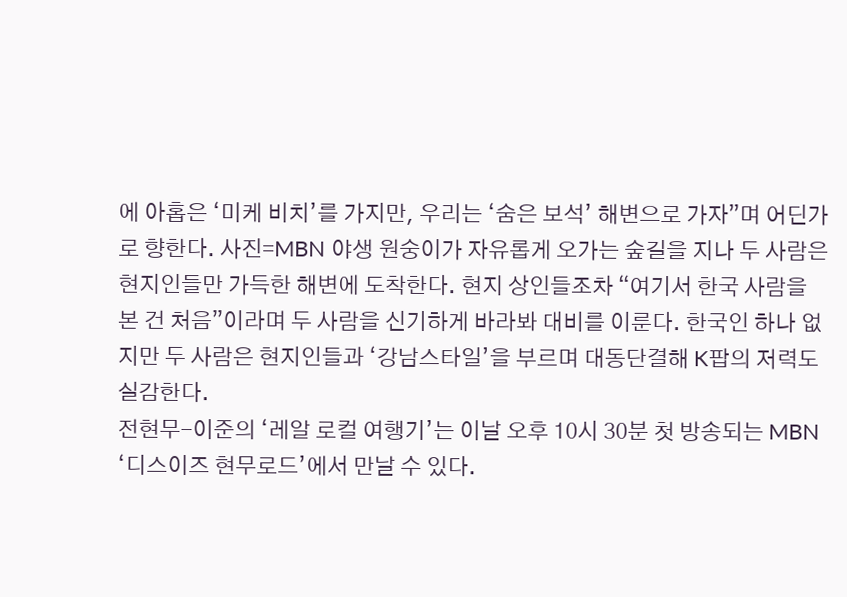에 아홉은 ‘미케 비치’를 가지만, 우리는 ‘숨은 보석’ 해변으로 가자”며 어딘가로 향한다. 사진=MBN 야생 원숭이가 자유롭게 오가는 숲길을 지나 두 사람은 현지인들만 가득한 해변에 도착한다. 현지 상인들조차 “여기서 한국 사람을 본 건 처음”이라며 두 사람을 신기하게 바라봐 대비를 이룬다. 한국인 하나 없지만 두 사람은 현지인들과 ‘강남스타일’을 부르며 대동단결해 K팝의 저력도 실감한다.
전현무-이준의 ‘레알 로컬 여행기’는 이날 오후 10시 30분 첫 방송되는 MBN ‘디스이즈 현무로드’에서 만날 수 있다.